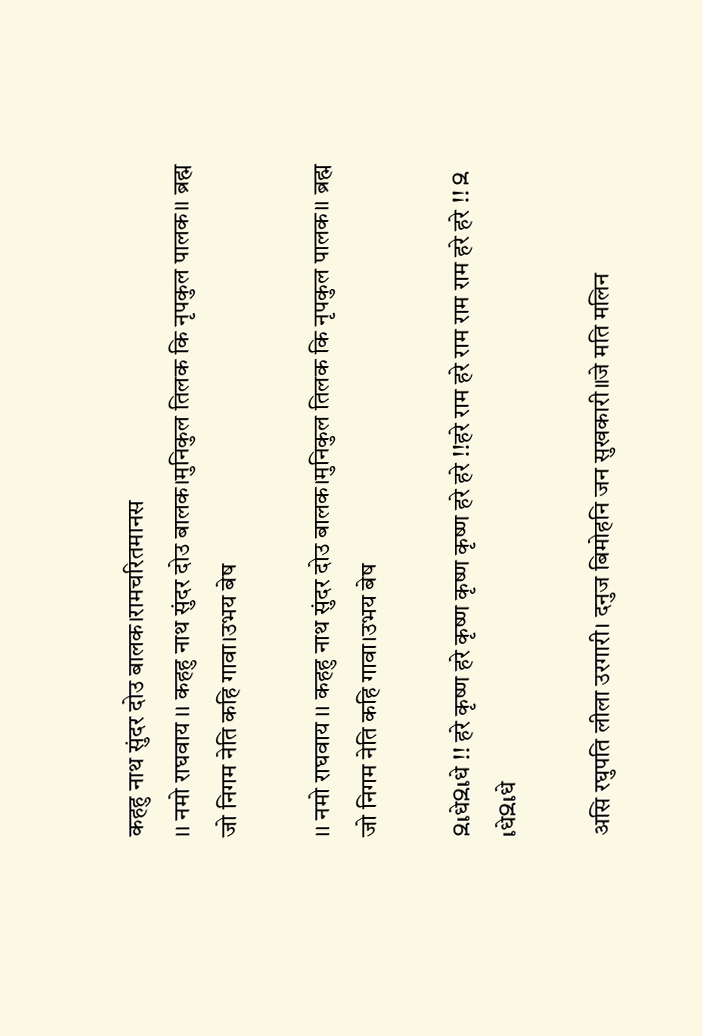कहहु नाथ सुंदर दोउ बालक।रामचरितमानस
।। नमो राघवाय ।। कहहु नाथ सुंदर दोउ बालक।मुनिकुल तिलक कि नृपकुल पालक।। ब्रह्म जो निगम नेति कहि गावा।उभय बेष

।। नमो राघवाय ।। कहहु नाथ सुंदर दोउ बालक।मुनिकुल तिलक कि नृपकुल पालक।। ब्रह्म जो निगम नेति कहि गावा।उभय बेष

ԶเधेԶเधे !! हरे कृष्ण हरे कृष्ण कृष्ण कृष्ण हरे हरे !!हरे राम हरे राम राम राम हरे हरे !! ԶเधेԶเधे

असि रघुपति लीला उरगारी। दनुज बिमोहनि जन सुखकारी॥जे मति मलिन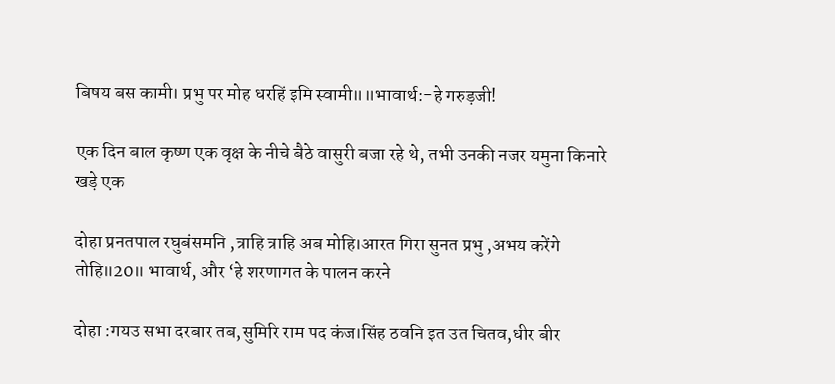बिषय बस कामी। प्रभु पर मोह धरहिं इमि स्वामी॥॥भावार्थ:-हे गरुड़जी!

एक दिन बाल कृष्ण एक वृक्ष के नीचे बैठे वासुरी बजा रहे थे, तभी उनकी नजर यमुना किनारे खड़े एक

दोहा प्रनतपाल रघुबंसमनि ,त्राहि त्राहि अब मोहि।आरत गिरा सुनत प्रभु ,अभय करेंगे तोहि॥20॥ भावार्थ, और ‘हे शरणागत के पालन करने

दोहा :गयउ सभा दरबार तब,सुमिरि राम पद कंज।सिंह ठवनि इत उत चितव,धीर बीर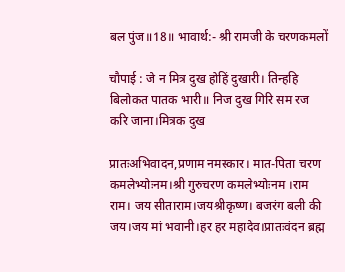बल पुंज॥18॥ भावार्थ:- श्री रामजी के चरणकमलों

चौपाई : जे न मित्र दुख होहिं दुखारी। तिन्हहि बिलोकत पातक भारी॥ निज दुख गिरि सम रज करि जाना।मित्रक दुख

प्रातःअभिवादन,प्रणाम नमस्कार। मात-पिता चरण कमलेभ्योःनम।श्री गुरुचरण कमलेभ्योःनम ।राम राम। जय सीताराम।जयश्रीकृष्ण। बजरंग बली की जय।जय मां भवानी।हर हर महादेव।प्रातःवंदन ब्रह्म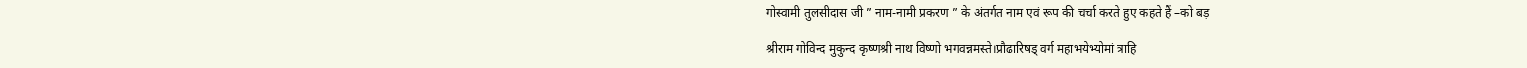गोस्वामी तुलसीदास जी ” नाम-नामी प्रकरण ” के अंतर्गत नाम एवं रूप की चर्चा करते हुए कहते हैं –को बड़

श्रीराम गोविन्द मुकुन्द कृष्णश्री नाथ विष्णो भगवन्नमस्ते।प्रौढारिषड् वर्ग महाभयेभ्योमां त्राहि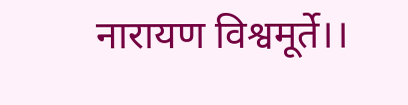नारायण विश्वमूर्ते।।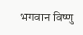भगवान विष्णु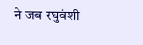ने जब रघुवंशी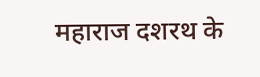महाराज दशरथ के